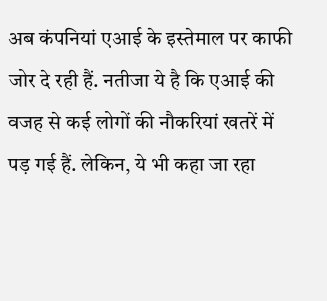अब कंपनियां एआई के इस्तेमाल पर काफी जोर दे रही हैं. नतीजा ये है कि एआई की वजह से कई लोगों की नौकरियां खतरें में पड़ गई हैं. लेकिन, ये भी कहा जा रहा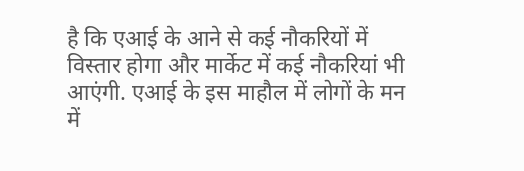है कि एआई के आने से कई नौकरियों में विस्तार होगा और मार्केट में कई नौकरियां भी आएंगी. एआई के इस माहौल में लोगों के मन में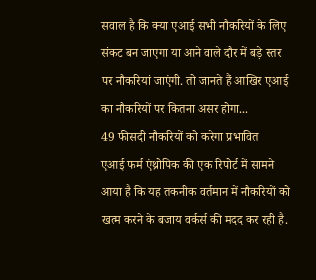सवाल है कि क्या एआई सभी नौकरियों के लिए संकट बन जाएगा या आने वाले दौर में बड़े स्तर पर नौकरियां जाएंगी. तो जानते हैं आखिर एआई का नौकरियों पर कितना असर होगा...
49 फीसदी नौकरियों को करेगा प्रभावित
एआई फर्म एंथ्रोपिक की एक रिपोर्ट में सामने आया है कि यह तकनीक वर्तमान में नौकरियों को खत्म करने के बजाय वर्कर्स की मदद कर रही है.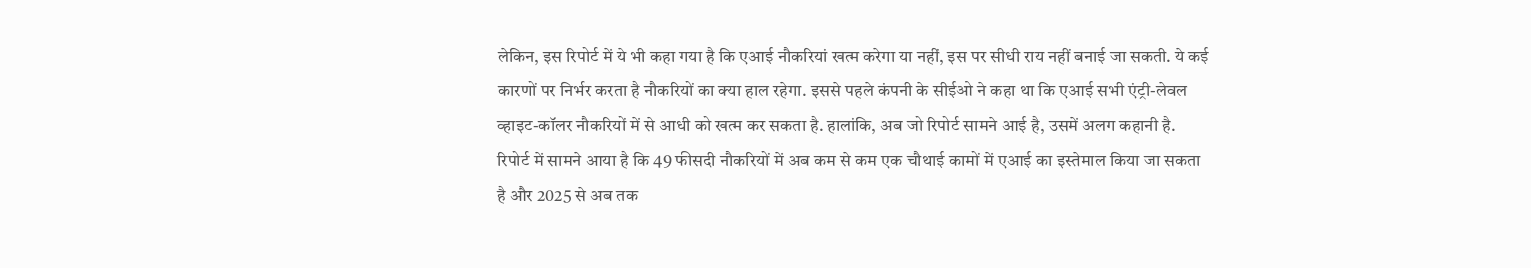लेकिन, इस रिपोर्ट में ये भी कहा गया है कि एआई नौकरियां खत्म करेगा या नहीं, इस पर सीधी राय नहीं बनाई जा सकती. ये कई कारणों पर निर्भर करता है नौकरियों का क्या हाल रहेगा. इससे पहले कंपनी के सीईओ ने कहा था कि एआई सभी एंट्री-लेवल व्हाइट-कॉलर नौकरियों में से आधी को खत्म कर सकता है. हालांकि, अब जो रिपोर्ट सामने आई है, उसमें अलग कहानी है.
रिपोर्ट में सामने आया है कि 49 फीसदी नौकरियों में अब कम से कम एक चौथाई कामों में एआई का इस्तेमाल किया जा सकता है और 2025 से अब तक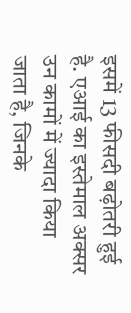इसमें 13 फीसदी बढ़ोतरी हुई है. एआई का इस्तेमाल अक्सर उन कामों में ज्यादा किया जाता है, जिनके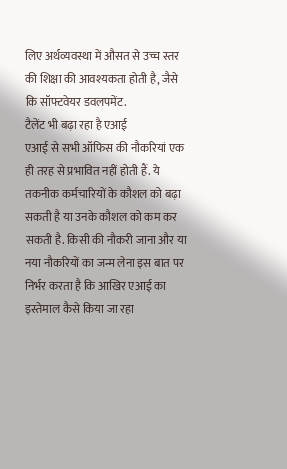लिए अर्थव्यवस्था में औसत से उच्च स्तर की शिक्षा की आवश्यकता होती है, जैसे कि सॉफ्टवेयर डवलपमेंट.
टैलेंट भी बढ़ा रहा है एआई
एआई से सभी ऑफिस की नौकरियां एक ही तरह से प्रभावित नहीं होती हैं. ये तकनीक कर्मचारियों के कौशल को बढ़ा सकती है या उनके कौशल को कम कर सकती है. किसी की नौकरी जाना और या नया नौकरियों का जन्म लेना इस बात पर निर्भर करता है कि आखिर एआई का इस्तेमाल कैसे किया जा रहा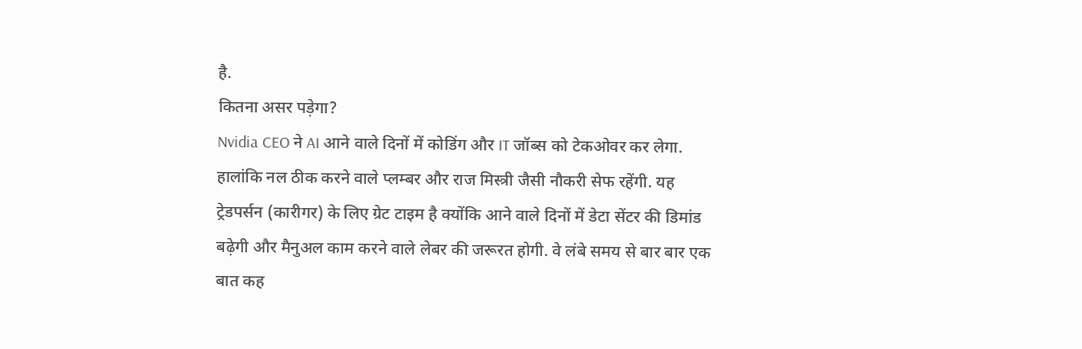है.
कितना असर पड़ेगा?
Nvidia CEO ने AI आने वाले दिनों में कोडिंग और IT जॉब्स को टेकओवर कर लेगा. हालांकि नल ठीक करने वाले प्लम्बर और राज मिस्त्री जैसी नौकरी सेफ रहेंगी. यह ट्रेडपर्सन (कारीगर) के लिए ग्रेट टाइम है क्योंकि आने वाले दिनों में डेटा सेंटर की डिमांड बढ़ेगी और मैनुअल काम करने वाले लेबर की जरूरत होगी. वे लंबे समय से बार बार एक बात कह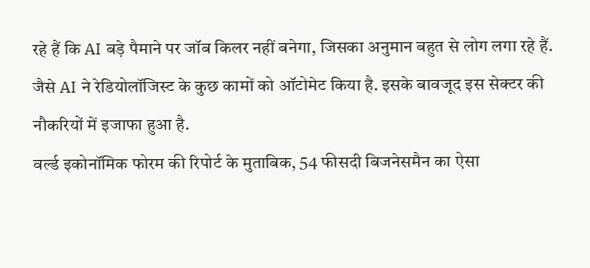रहे हैं कि AI बड़े पैमाने पर जॉब किलर नहीं बनेगा, जिसका अनुमान बहुत से लोग लगा रहे हैं. जैसे AI ने रेडियोलॉजिस्ट के कुछ कामों को ऑटोमेट किया है. इसके बावजूद इस सेक्टर की नौकरियों में इजाफा हुआ है.
वर्ल्ड इकोनॉमिक फोरम की रिपोर्ट के मुताबिक, 54 फीसदी बिजनेसमैन का ऐसा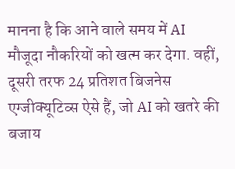मानना है कि आने वाले समय में AI मौजूदा नौकरियों को खत्म कर देगा. वहीं, दूसरी तरफ 24 प्रतिशत बिजनेस एग्जीक्यूटिव्स ऐसे हैं, जो AI को खतरे की बजाय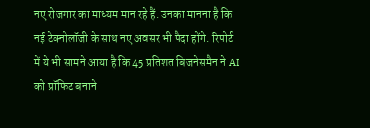नए रोजगार का माध्यम मान रहे हैं. उनका मानना है कि नई टेक्नोलॉजी के साथ नए अवसर भी पैदा होंगे. रिपोर्ट में ये भी सामने आया है कि 45 प्रतिशत बिजनेसमैन ने AI को प्रॉफिट बनाने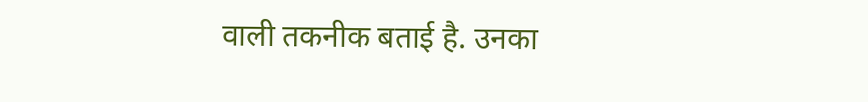वाली तकनीक बताई है. उनका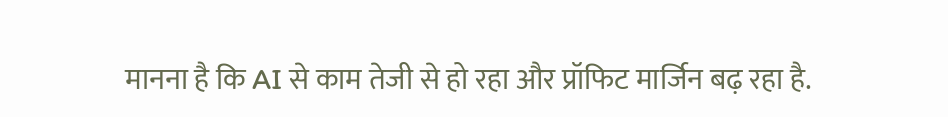मानना है कि AI से काम तेजी से हो रहा और प्रॉफिट मार्जिन बढ़ रहा है.